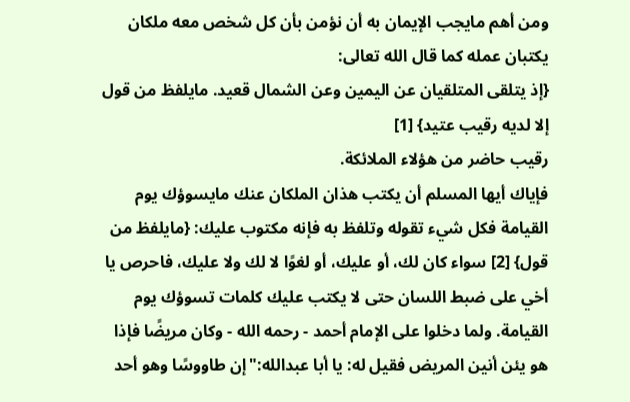ومن أهم مايجب الإيمان به أن نؤمن بأن كل شخص معه ملكان يكتبان عمله كما قال الله تعالى:
{إذ يتلقى المتلقيان عن اليمين وعن الشمال قعيد. مايلفظ من قول إلا لديه رقيب عتيد} [1]
رقيب حاضر من هؤلاء الملائكة.
فإياك أيها المسلم أن يكتب هذان الملكان عنك مايسوؤك يوم القيامة فكل شيء تقوله وتلفظ به فإنه مكتوب عليك: {مايلفظ من قول} [2] سواء كان لك، أو عليك، أو لغوًا لا لك ولا عليك، فاحرص يا أخي على ضبط اللسان حتى لا يكتب عليك كلمات تسوؤك يوم القيامة. ولما دخلوا على الإمام أحمد - رحمه الله - وكان مريضًا فإذا هو يئن أنين المريض فقيل له: يا أبا عبدالله:"إن طاووسًا وهو أحد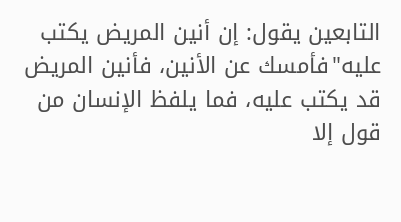التابعين يقول: إن أنين المريض يكتب عليه"فأمسك عن الأنين، فأنين المريض قد يكتب عليه، فما يلفظ الإنسان من قول إلا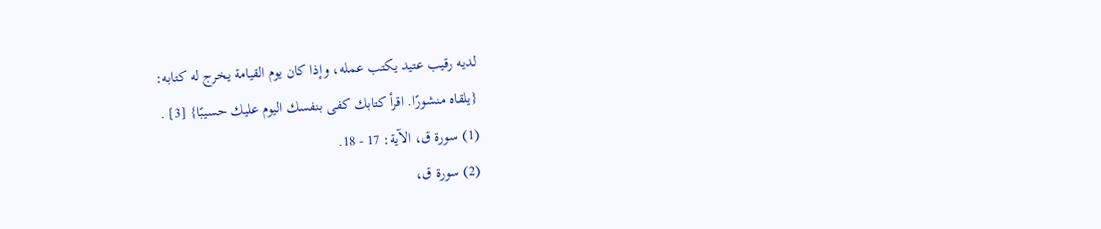لديه رقيب عتيد يكتب عمله، وإذا كان يوم القيامة يخرج له كتابه:
{يلقاه منشورًا. اقرأ كتابك كفى بنفسك اليوم عليك حسيبًا} [3] .
(1) سورة ق، الآية: 17 - 18.
(2) سورة ق،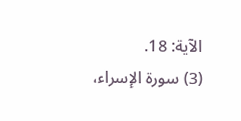الآية: 18.
(3) سورة الإسراء،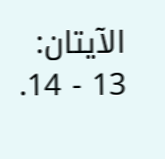الآيتان: 13 - 14.